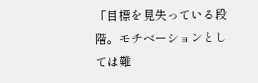「目標を見失っている段階。モチベーションとしては難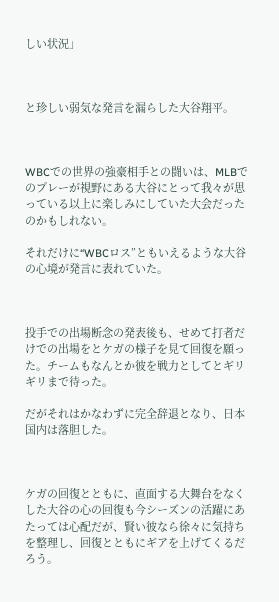しい状況」



と珍しい弱気な発言を漏らした大谷翔平。



WBCでの世界の強豪相手との闘いは、MLBでのプレーが視野にある大谷にとって我々が思っている以上に楽しみにしていた大会だったのかもしれない。

それだけに“WBCロス”ともいえるような大谷の心境が発言に表れていた。



投手での出場断念の発表後も、せめて打者だけでの出場をとケガの様子を見て回復を願った。チームもなんとか彼を戦力としてとギリギリまで待った。

だがそれはかなわずに完全辞退となり、日本国内は落胆した。



ケガの回復とともに、直面する大舞台をなくした大谷の心の回復も今シーズンの活躍にあたっては心配だが、賢い彼なら徐々に気持ちを整理し、回復とともにギアを上げてくるだろう。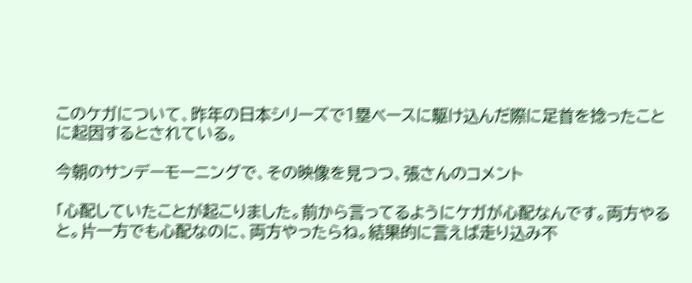このケガについて、昨年の日本シリーズで1塁ベースに駆け込んだ際に足首を捻ったことに起因するとされている。

今朝のサンデーモーニングで、その映像を見つつ、張さんのコメント

「心配していたことが起こりました。前から言ってるようにケガが心配なんです。両方やると。片一方でも心配なのに、両方やったらね。結果的に言えば走り込み不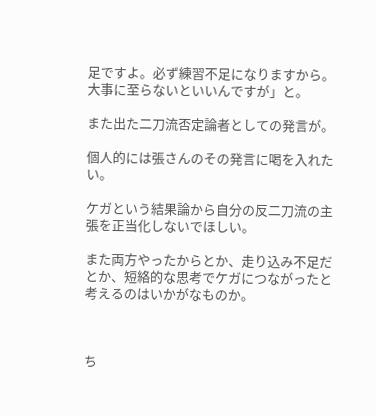足ですよ。必ず練習不足になりますから。大事に至らないといいんですが」と。

また出た二刀流否定論者としての発言が。

個人的には張さんのその発言に喝を入れたい。

ケガという結果論から自分の反二刀流の主張を正当化しないでほしい。

また両方やったからとか、走り込み不足だとか、短絡的な思考でケガにつながったと考えるのはいかがなものか。



ち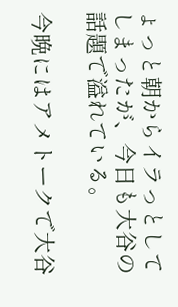ょっと朝からイラっとしてしまったが、今日も大谷の話題で溢れている。

今晩にはアメトークで大谷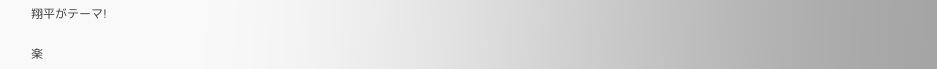翔平がテーマ!

楽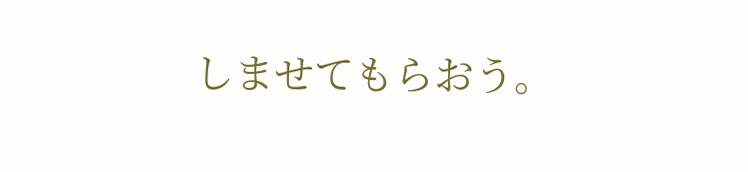しませてもらおう。